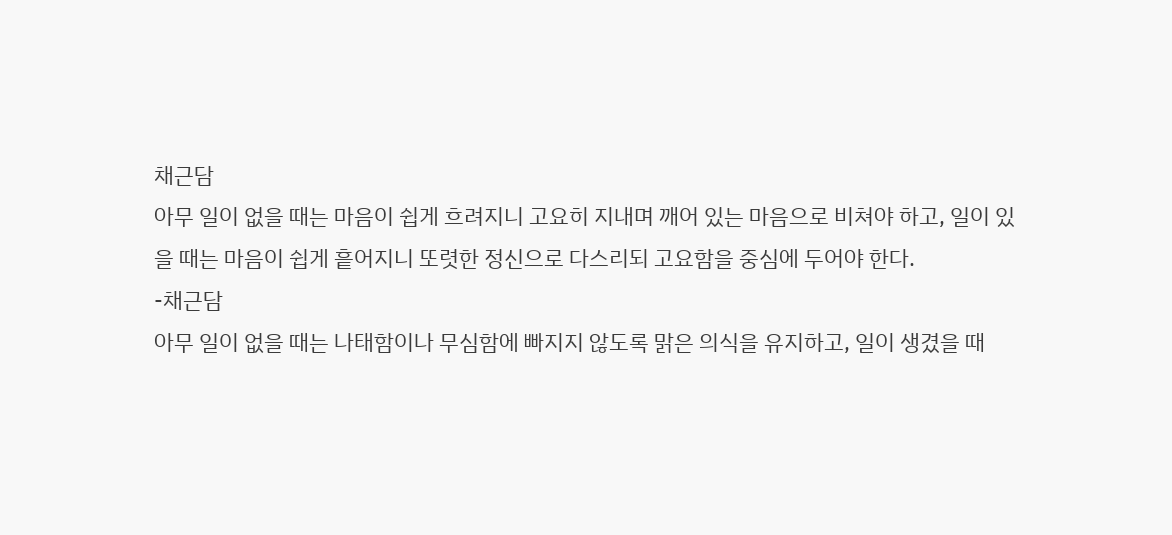채근담
아무 일이 없을 때는 마음이 쉽게 흐려지니 고요히 지내며 깨어 있는 마음으로 비쳐야 하고, 일이 있을 때는 마음이 쉽게 흩어지니 또렷한 정신으로 다스리되 고요함을 중심에 두어야 한다.
-채근담
아무 일이 없을 때는 나태함이나 무심함에 빠지지 않도록 맑은 의식을 유지하고, 일이 생겼을 때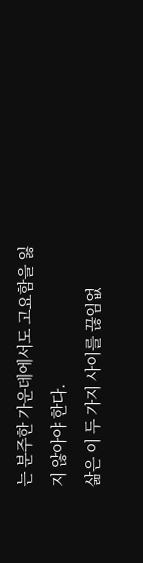는 분주한 가운데에서도 고요함을 잃지 않아야 한다.
삶은 이 두 가지 사이를 끊임없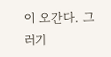이 오간다. 그러기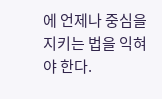에 언제나 중심을 지키는 법을 익혀야 한다.